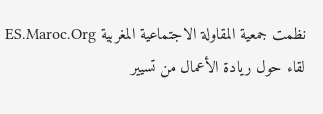نظمت جمعية المقاولة الاجتماعية المغربية ES.Maroc.Org لقاء حول ريادة الأعمال من تسيير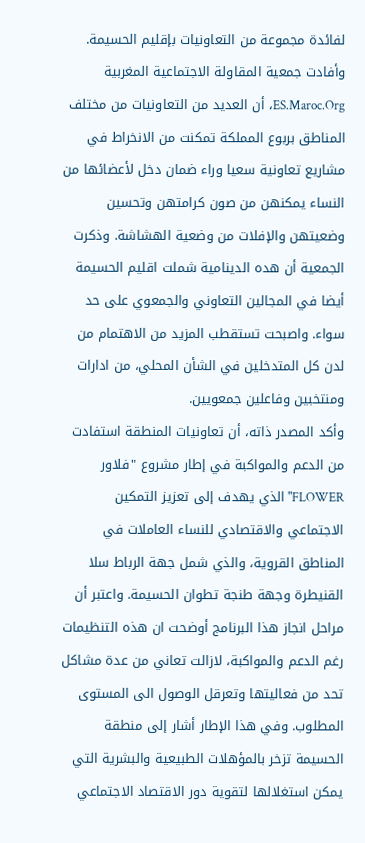لفائدة مجموعة من التعاونيات بإقليم الحسيمة.
وأفادت جمعية المقاولة الاجتماعية المغربية ES.Maroc.Org، أن العديد من التعاونيات من مختلف المناطق بربوع المملكة تمكنت من الانخراط في مشاريع تعاونية سعيا وراء ضمان دخل لأعضائها من النساء يمكنهن من صون كرامتهن وتحسين وضعيتهن والإفلات من وضعية الهشاشة. وذكرت الجمعية أن هده الدينامية شملت اقليم الحسيمة أيضا في المجالين التعاوني والجمعوي على حد سواء. واصبحت تستقطب المزيد من الاهتمام من لدن كل المتدخلين في الشأن المحلي، من ادارات ومنتخبين وفاعلين جمعويين.
وأكد المصدر ذاته، أن تعاونيات المنطقة استفادت من الدعم والمواكبة في إطار مشروع "فلاور FLOWER" الذي يهدف إلى تعزيز التمكين الاجتماعي والاقتصادي للنساء العاملات في المناطق القروية، والذي شمل جهة الرباط سلا القنيطرة وجهة طنجة تطوان الحسيمة. واعتبر أن مراحل انجاز هذا البرنامج أوضحت ان هذه التنظيمات رغم الدعم والمواكبة، لازالت تعاني من عدة مشاكل تحد من فعاليتها وتعرقل الوصول الى المستوى المطلوب. وفي هذا الإطار أشار إلى منطقة الحسيمة تزخر بالمؤهلات الطبيعية والبشرية التي يمكن استغلالها لتقوية دور الاقتصاد الاجتماعي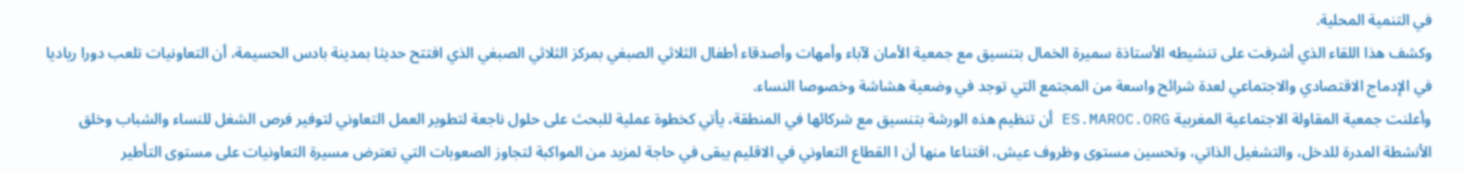في التنمية المحلية.
وكشف هذا اللقاء الذي أشرفت على تنشيطه الأستاذة سميرة الخمال بتنسيق مع جمعية الأمان لآباء وأمهات وأصدقاء أطفال الثلاثي الصبغي بمركز الثلاثي الصبغي الذي افتتح حديثا بمدينة بادس الحسيمة، أن التعاونيات تلعب دورا رياديا في الإدماج الاقتصادي والاجتماعي لعدة شرائح واسعة من المجتمع التي توجد في وضعية هشاشة وخصوصا النساء.
وأعلنت جمعية المقاولة الاجتماعية المغربية ES.MAROC.ORG أن تنظيم هذه الورشة بتنسيق مع شركائها في المنطقة، يأتي كخطوة عملية للبحث على حلول ناجعة لتطوير العمل التعاوني لتوفير فرص الشغل للنساء والشباب وخلق الأنشطة المدرة للدخل، والتشغيل الذاتي، وتحسين مستوى وظروف عيش، اقتناعا منها أن ا القطاع التعاوني في الاقليم يبقى في حاجة لمزيد من المواكبة لتجاوز الصعوبات التي تعترض مسيرة التعاونيات على مستوى التأطير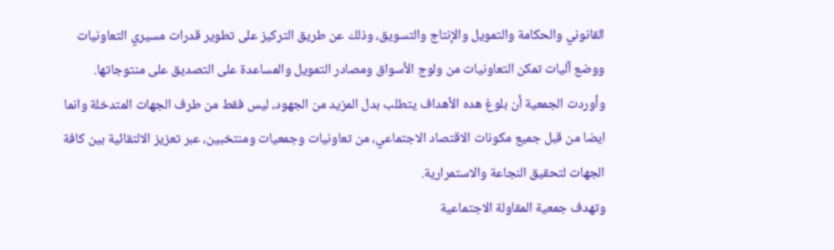القانوني والحكامة والتمويل والإنتاج والتسويق، وذلك عن طريق التركيز على تطوير قدرات مسيري التعاونيات ووضع آليات تمكن التعاونيات من ولوج الأسواق ومصادر التمويل والمساعدة على التصديق على منتوجاتها.
وأوردت الجمعية أن بلوغ هده الأهداف يتطلب بدل المزيد من الجهود، ليس فقط من طرف الجهات المتدخلة وانما ايضا من قبل جميع مكونات الاقتصاد الاجتماعي، من تعاونيات وجمعيات ومنتخبين، عبر تعزيز الالتقائية بين كافة الجهات لتحقيق النجاعة والاستمرارية.
وتهدف جمعية المقاولة الاجتماعية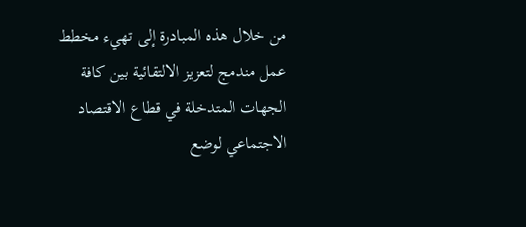من خلال هذه المبادرة إلى تهيء مخطط عمل مندمج لتعزيز الالتقائية بين كافة الجهات المتدخلة في قطاع الاقتصاد الاجتماعي لوضع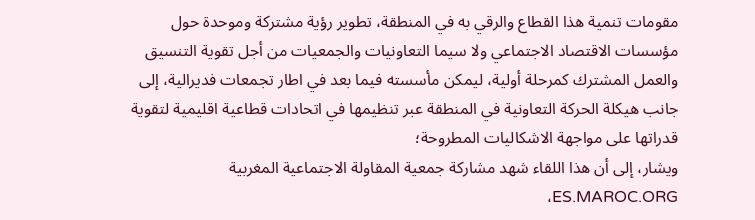مقومات تنمية هذا القطاع والرقي به في المنطقة، تطوير رؤية مشتركة وموحدة حول مؤسسات الاقتصاد الاجتماعي ولا سيما التعاونيات والجمعيات من أجل تقوية التنسيق والعمل المشترك كمرحلة أولية، ليمكن مأسسته فيما بعد في اطار تجمعات فديرالية، إلى جانب هيكلة الحركة التعاونية في المنطقة عبر تنظيمها في اتحادات قطاعية اقليمية لتقوية قدراتها على مواجهة الاشكاليات المطروحة؛
ويشار، إلى أن هذا اللقاء شهد مشاركة جمعية المقاولة الاجتماعية المغربية ES.MAROC.ORG،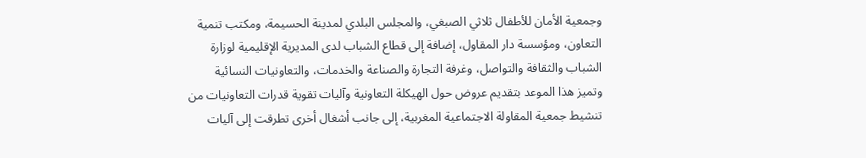وجمعية الأمان للأطفال ثلاثي الصبغي، والمجلس البلدي لمدينة الحسيمة، ومكتب تنمية التعاون، ومؤسسة دار المقاول، إضافة إلى قطاع الشباب لدى المديرية الإقليمية لوزارة الشباب والثقافة والتواصل، وغرفة التجارة والصناعة والخدمات، والتعاونيات النسائية
وتميز هذا الموعد بتقديم عروض حول الهيكلة التعاونية وآليات تقوية قدرات التعاونيات من تنشيط جمعية المقاولة الاجتماعية المغربية، إلى جانب أشغال أخرى تطرقت إلى آليات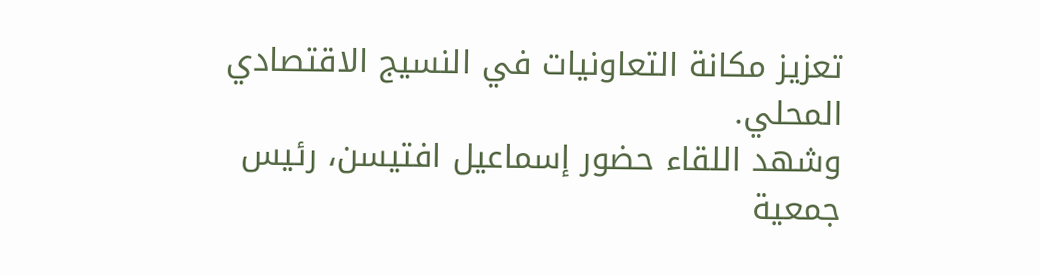تعزيز مكانة التعاونيات في النسيج الاقتصادي المحلي.
وشهد اللقاء حضور إسماعيل افتيسن، رئيس جمعية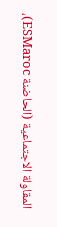المقاولة الاجتماعية (الحاضنة ESMaroc)،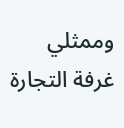وممثلي غرفة التجارة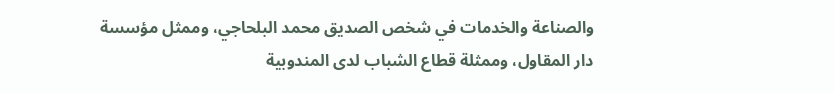والصناعة والخدمات في شخص الصديق محمد البلحاجي، وممثل مؤسسة دار المقاول، وممثلة قطاع الشباب لدى المندوبية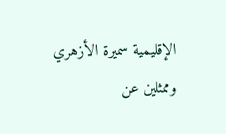الإقليمية سميرة الأزهري وممثلين عن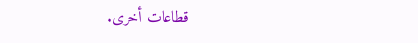قطاعات أخرى.